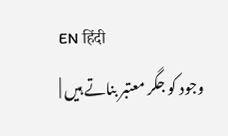EN हिंदी
وجود کو جگر معتبر بناتے ہیں |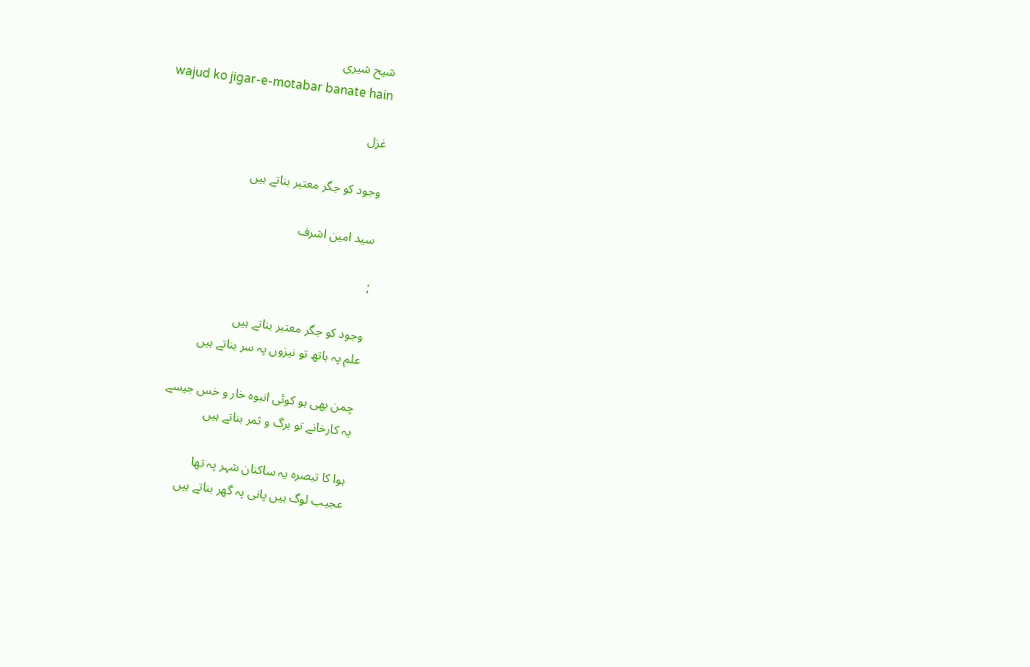شیح شیری
wajud ko jigar-e-motabar banate hain

غزل

وجود کو جگر معتبر بناتے ہیں

سید امین اشرف

;

وجود کو جگر معتبر بناتے ہیں
علم پہ ہاتھ تو نیزوں پہ سر بناتے ہیں

چمن بھی ہو کوئی انبوہ خار و خس جیسے
یہ کارخانے تو برگ و ثمر بناتے ہیں

ہوا کا تبصرہ یہ ساکنان شہر پہ تھا
عجیب لوگ ہیں پانی پہ گھر بناتے ہیں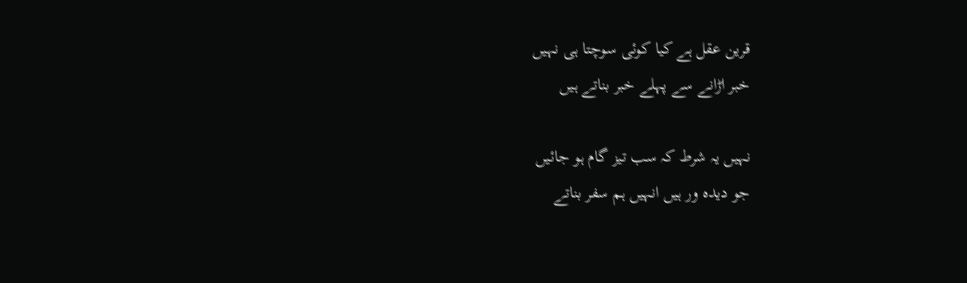قرین عقل ہے کیا کوئی سوچتا ہی نہیں
خبر اڑانے سے پہلے خبر بناتے ہیں

نہیں یہ شرط کہ سب تیز گام ہو جائیں
جو دیدہ ور ہیں انہیں ہم سفر بناتے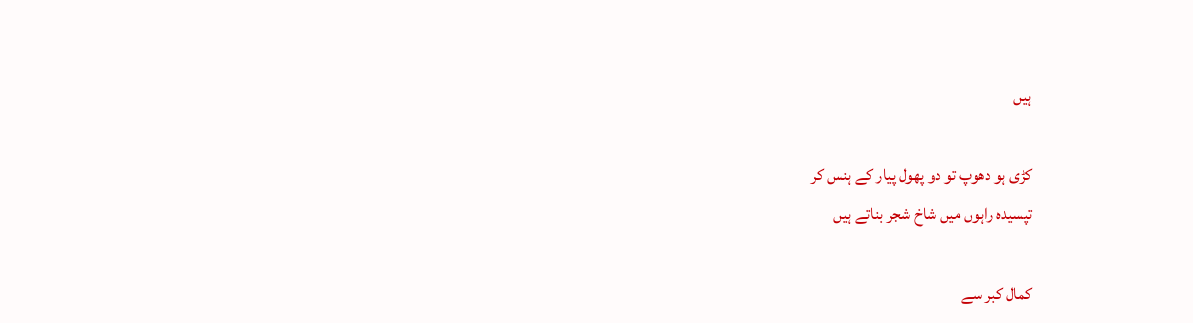ہیں

کڑی ہو دھوپ تو دو پھول پیار کے ہنس کر
تپسیدہ راہوں میں شاخ شجر بناتے ہیں

کمال کبر سے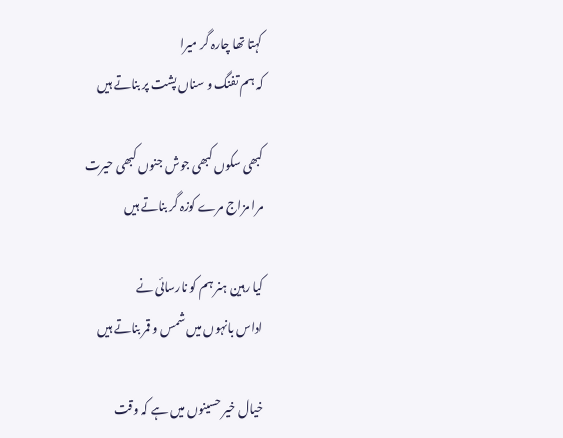کہتا تھا چارہ گر میرا
کہ ہم تفنگ و سناں پشت پر بناتے ہیں

کبھی سکوں کبھی جوش جنوں کبھی حیرت
مرا مزاج مرے کوزہ گر بناتے ہیں

کیا رہین ہنر ہم کو نارسائی نے
اداس بانہوں میں شمس و قمر بناتے ہیں

خیال خیر حسینوں میں ہے کہ وقت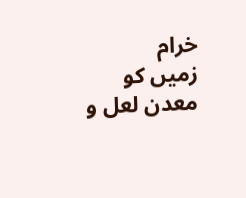خرام
زمیں کو معدن لعل و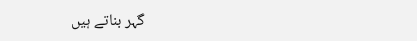گہر بناتے ہیں